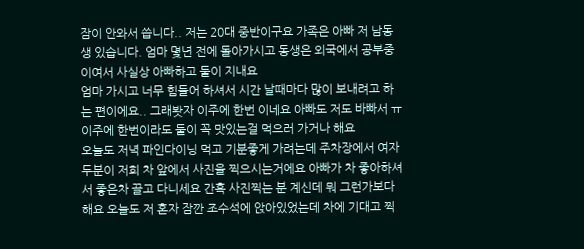잠이 안와서 씁니다.. 저는 20대 중반이구요 가족은 아빠 저 남동생 있습니다. 엄마 몇년 전에 돌아가시고 동생은 외국에서 공부중이여서 사실상 아빠하고 둘이 지내요
엄마 가시고 너무 힘들어 하셔서 시간 날때마다 많이 보내려고 하는 편이에요.. 그래봣자 이주에 한번 이네요 아빠도 저도 바빠서 ㅠ 이주에 한번이라도 둘이 꼭 맛있는걸 먹으러 가거나 해요
오늘도 저녁 파인다이닝 먹고 기분좋게 가려는데 주차장에서 여자 두분이 저희 차 앞에서 사진을 찍으시는거에요 아빠가 차 좋아하셔서 좋은차 끌고 다니세요 간혹 사진찍는 분 계신데 뭐 그런가보다 해요 오늘도 저 혼자 잠깐 조수석에 앉아있었는데 차에 기대고 찍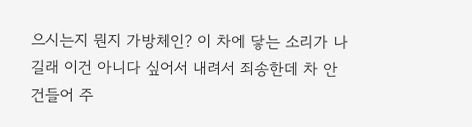으시는지 뭔지 가방체인? 이 차에 닿는 소리가 나길래 이건 아니다 싶어서 내려서 죄송한데 차 안건들어 주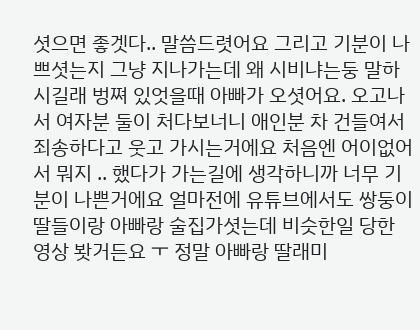셧으면 좋겟다.. 말씀드렷어요 그리고 기분이 나쁘셧는지 그냥 지나가는데 왜 시비냐는둥 말하시길래 벙쪄 있엇을때 아빠가 오셧어요. 오고나서 여자분 둘이 처다보너니 애인분 차 건들여서 죄송하다고 웃고 가시는거에요 처음엔 어이없어서 뭐지 .. 했다가 가는길에 생각하니까 너무 기분이 나쁜거에요 얼마전에 유튜브에서도 쌍둥이 딸들이랑 아빠랑 술집가셧는데 비슷한일 당한 영상 봣거든요 ㅜ 정말 아빠랑 딸래미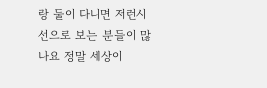랑 둘이 다니면 저런시선으로 보는 분들이 많나요 정말 세상이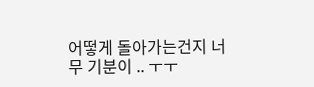어떻게 돌아가는건지 너무 기분이 .. ㅜㅜ